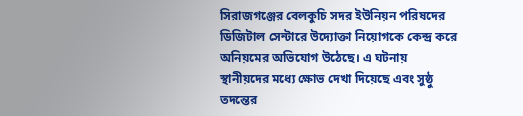সিরাজগঞ্জের বেলকুচি সদর ইউনিয়ন পরিষদের ডিজিটাল সেন্টারে উদ্যোক্তা নিয়োগকে কেন্দ্র করে অনিয়মের অভিযোগ উঠেছে। এ ঘটনায় স্থানীয়দের মধ্যে ক্ষোভ দেখা দিয়েছে এবং সুষ্ঠু তদন্তের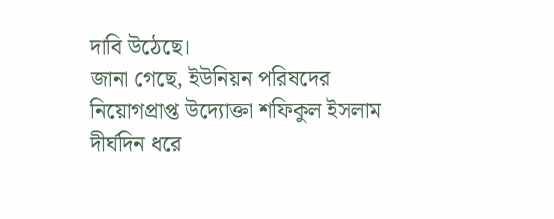দাবি উঠেছে।
জানা গেছে, ইউনিয়ন পরিষদের নিয়োগপ্রাপ্ত উদ্যোক্তা শফিকুল ইসলাম দীর্ঘদিন ধরে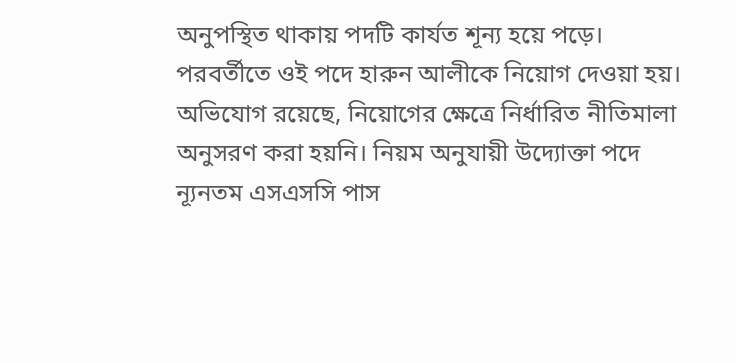অনুপস্থিত থাকায় পদটি কার্যত শূন্য হয়ে পড়ে। পরবর্তীতে ওই পদে হারুন আলীকে নিয়োগ দেওয়া হয়। অভিযোগ রয়েছে, নিয়োগের ক্ষেত্রে নির্ধারিত নীতিমালা অনুসরণ করা হয়নি। নিয়ম অনুযায়ী উদ্যোক্তা পদে ন্যূনতম এসএসসি পাস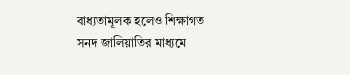বাধ্যতামূলক হলেও শিক্ষাগত সনদ জালিয়াতির মাধ্যমে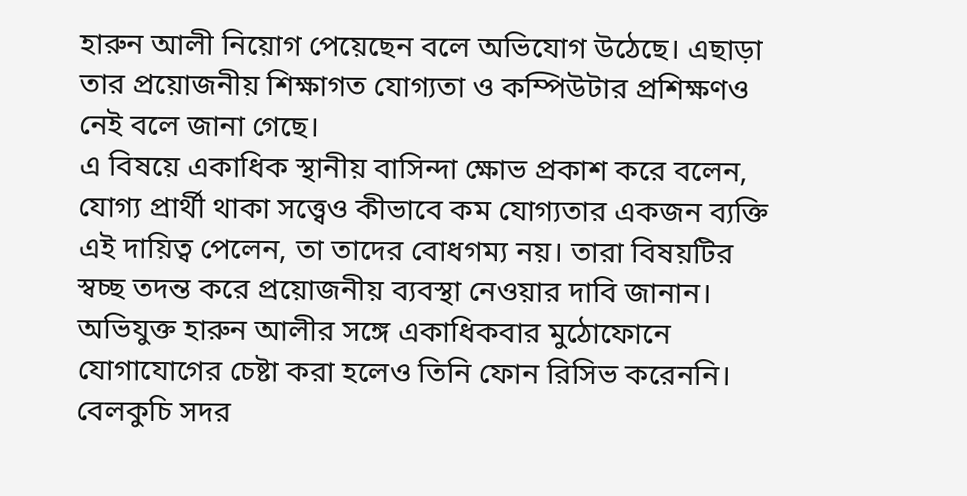হারুন আলী নিয়োগ পেয়েছেন বলে অভিযোগ উঠেছে। এছাড়া তার প্রয়োজনীয় শিক্ষাগত যোগ্যতা ও কম্পিউটার প্রশিক্ষণও নেই বলে জানা গেছে।
এ বিষয়ে একাধিক স্থানীয় বাসিন্দা ক্ষোভ প্রকাশ করে বলেন, যোগ্য প্রার্থী থাকা সত্ত্বেও কীভাবে কম যোগ্যতার একজন ব্যক্তি এই দায়িত্ব পেলেন, তা তাদের বোধগম্য নয়। তারা বিষয়টির স্বচ্ছ তদন্ত করে প্রয়োজনীয় ব্যবস্থা নেওয়ার দাবি জানান।
অভিযুক্ত হারুন আলীর সঙ্গে একাধিকবার মুঠোফোনে যোগাযোগের চেষ্টা করা হলেও তিনি ফোন রিসিভ করেননি।
বেলকুচি সদর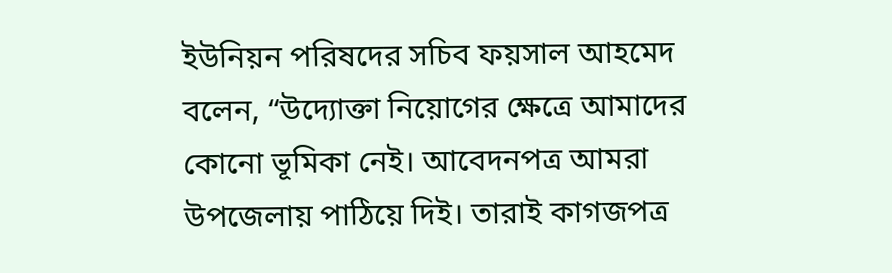ইউনিয়ন পরিষদের সচিব ফয়সাল আহমেদ বলেন, “উদ্যোক্তা নিয়োগের ক্ষেত্রে আমাদের কোনো ভূমিকা নেই। আবেদনপত্র আমরা উপজেলায় পাঠিয়ে দিই। তারাই কাগজপত্র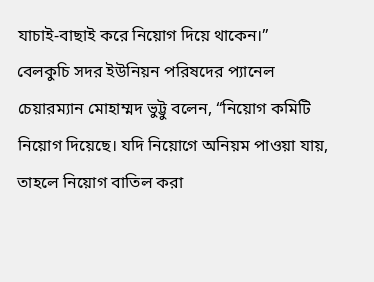যাচাই-বাছাই করে নিয়োগ দিয়ে থাকেন।”
বেলকুচি সদর ইউনিয়ন পরিষদের প্যানেল চেয়ারম্যান মোহাম্মদ ভুট্টু বলেন, “নিয়োগ কমিটি নিয়োগ দিয়েছে। যদি নিয়োগে অনিয়ম পাওয়া যায়, তাহলে নিয়োগ বাতিল করা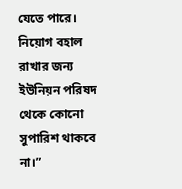যেতে পারে। নিয়োগ বহাল রাখার জন্য ইউনিয়ন পরিষদ থেকে কোনো সুপারিশ থাকবে না।”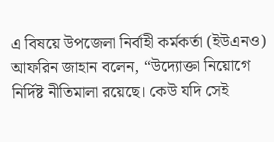এ বিষয়ে উপজেলা নির্বাহী কর্মকর্তা (ইউএনও) আফরিন জাহান বলেন, “উদ্যোক্তা নিয়োগে নির্দিষ্ট নীতিমালা রয়েছে। কেউ যদি সেই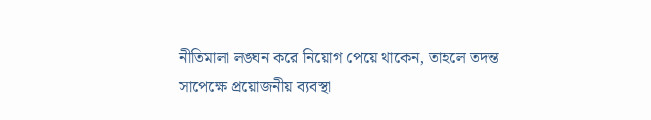নীতিমালা লঙ্ঘন করে নিয়োগ পেয়ে থাকেন, তাহলে তদন্ত সাপেক্ষে প্রয়োজনীয় ব্যবস্থা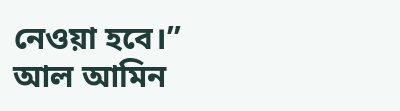নেওয়া হবে।”
আল আমিন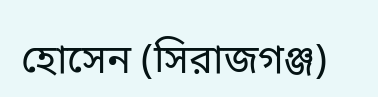হোসেন (সিরাজগঞ্জ)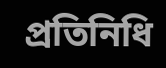প্রতিনিধি